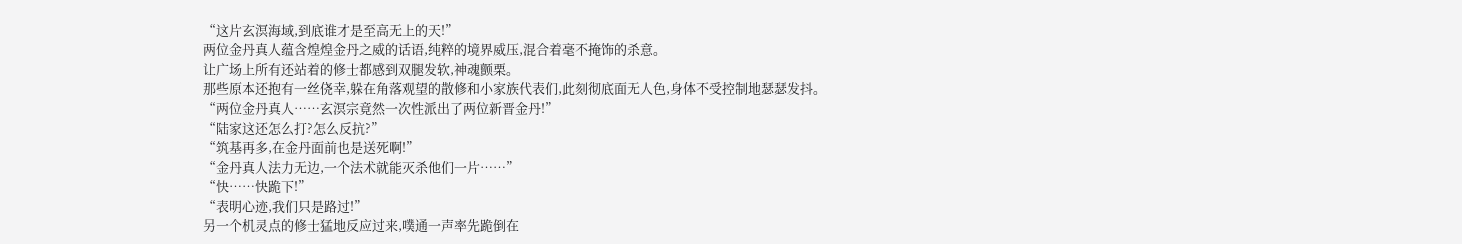“这片玄溟海域,到底谁才是至高无上的天!”
两位金丹真人蕴含煌煌金丹之威的话语,纯粹的境界威压,混合着毫不掩饰的杀意。
让广场上所有还站着的修士都感到双腿发软,神魂颤栗。
那些原本还抱有一丝侥幸,躲在角落观望的散修和小家族代表们,此刻彻底面无人色,身体不受控制地瑟瑟发抖。
“两位金丹真人……玄溟宗竟然一次性派出了两位新晋金丹!”
“陆家这还怎么打?怎么反抗?”
“筑基再多,在金丹面前也是送死啊!”
“金丹真人法力无边,一个法术就能灭杀他们一片……”
“快……快跪下!”
“表明心迹,我们只是路过!”
另一个机灵点的修士猛地反应过来,噗通一声率先跪倒在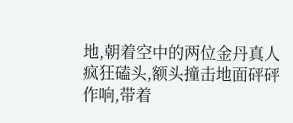地,朝着空中的两位金丹真人疯狂磕头,额头撞击地面砰砰作响,带着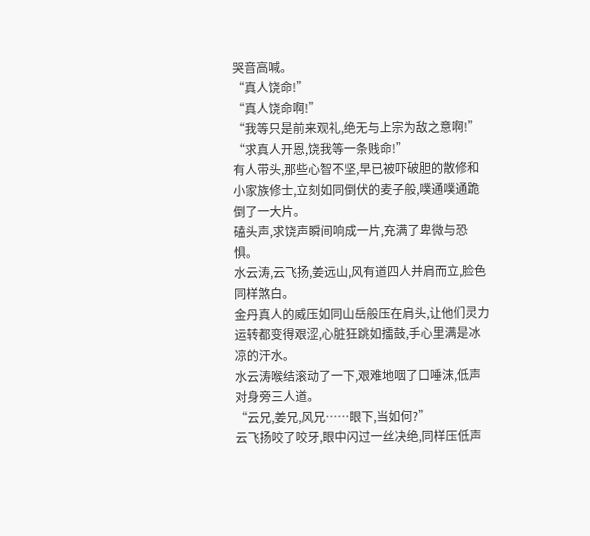哭音高喊。
“真人饶命!”
“真人饶命啊!”
“我等只是前来观礼,绝无与上宗为敌之意啊!”
“求真人开恩,饶我等一条贱命!”
有人带头,那些心智不坚,早已被吓破胆的散修和小家族修士,立刻如同倒伏的麦子般,噗通噗通跪倒了一大片。
磕头声,求饶声瞬间响成一片,充满了卑微与恐惧。
水云涛,云飞扬,姜远山,风有道四人并肩而立,脸色同样煞白。
金丹真人的威压如同山岳般压在肩头,让他们灵力运转都变得艰涩,心脏狂跳如擂鼓,手心里满是冰凉的汗水。
水云涛喉结滚动了一下,艰难地咽了口唾沫,低声对身旁三人道。
“云兄,姜兄,风兄……眼下,当如何?”
云飞扬咬了咬牙,眼中闪过一丝决绝,同样压低声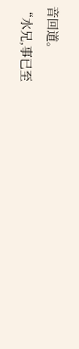音回道。
“水兄,事已至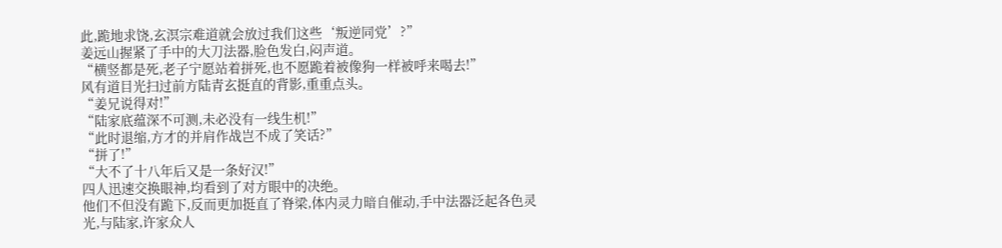此,跪地求饶,玄溟宗难道就会放过我们这些‘叛逆同党’?”
姜远山握紧了手中的大刀法器,脸色发白,闷声道。
“横竖都是死,老子宁愿站着拼死,也不愿跪着被像狗一样被呼来喝去!”
风有道目光扫过前方陆青玄挺直的背影,重重点头。
“姜兄说得对!”
“陆家底蕴深不可测,未必没有一线生机!”
“此时退缩,方才的并肩作战岂不成了笑话?”
“拼了!”
“大不了十八年后又是一条好汉!”
四人迅速交换眼神,均看到了对方眼中的决绝。
他们不但没有跪下,反而更加挺直了脊梁,体内灵力暗自催动,手中法器泛起各色灵光,与陆家,许家众人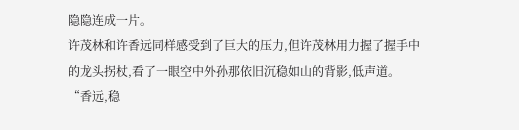隐隐连成一片。
许茂林和许香远同样感受到了巨大的压力,但许茂林用力握了握手中的龙头拐杖,看了一眼空中外孙那依旧沉稳如山的背影,低声道。
“香远,稳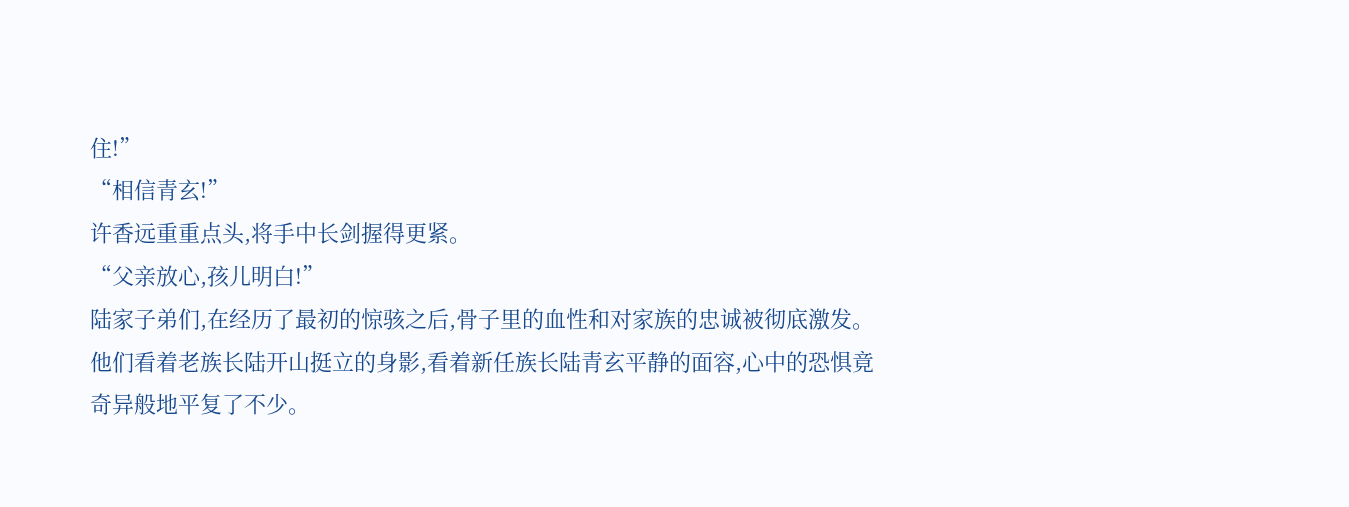住!”
“相信青玄!”
许香远重重点头,将手中长剑握得更紧。
“父亲放心,孩儿明白!”
陆家子弟们,在经历了最初的惊骇之后,骨子里的血性和对家族的忠诚被彻底激发。
他们看着老族长陆开山挺立的身影,看着新任族长陆青玄平静的面容,心中的恐惧竟奇异般地平复了不少。